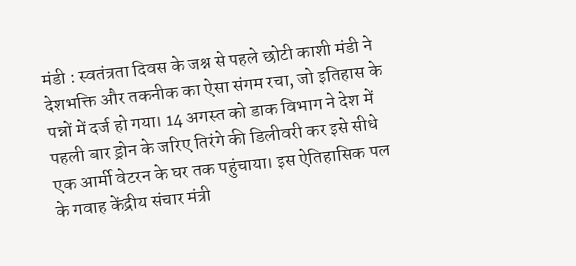मंडी : स्वतंत्रता दिवस के जश्न से पहले छोटी काशी मंडी ने देशभक्ति और तकनीक का ऐसा संगम रचा, जो इतिहास के पन्नों में दर्ज हो गया। 14 अगस्त को डाक विभाग ने देश में पहली बार ड्रोन के जरिए तिरंगे की डिलीवरी कर इसे सीधे एक आर्मी वेटरन के घर तक पहुंचाया। इस ऐतिहासिक पल के गवाह केंद्रीय संचार मंत्री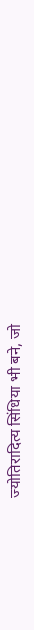ज्योतिरादित्य सिंधिया भी बने, जो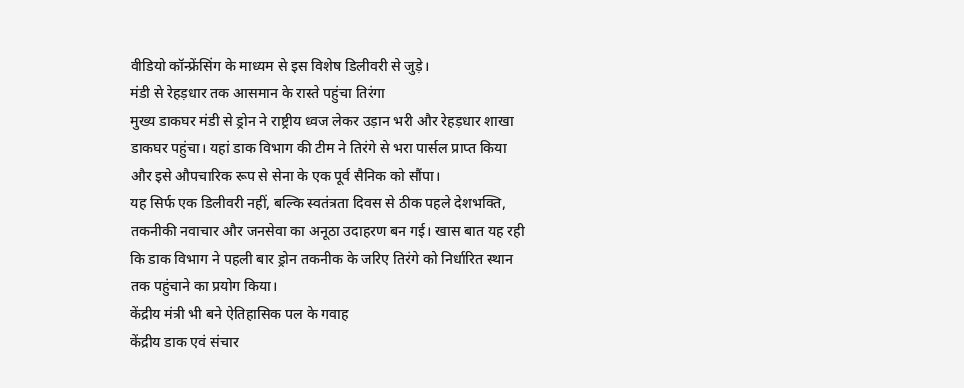वीडियो कॉन्फ्रेंसिंग के माध्यम से इस विशेष डिलीवरी से जुड़े।
मंडी से रेहड़धार तक आसमान के रास्ते पहुंचा तिरंगा
मुख्य डाकघर मंडी से ड्रोन ने राष्ट्रीय ध्वज लेकर उड़ान भरी और रेहड़धार शाखा डाकघर पहुंचा। यहां डाक विभाग की टीम ने तिरंगे से भरा पार्सल प्राप्त किया और इसे औपचारिक रूप से सेना के एक पूर्व सैनिक को सौंपा।
यह सिर्फ एक डिलीवरी नहीं, बल्कि स्वतंत्रता दिवस से ठीक पहले देशभक्ति, तकनीकी नवाचार और जनसेवा का अनूठा उदाहरण बन गई। खास बात यह रही कि डाक विभाग ने पहली बार ड्रोन तकनीक के जरिए तिरंगे को निर्धारित स्थान तक पहुंचाने का प्रयोग किया।
केंद्रीय मंत्री भी बने ऐतिहासिक पल के गवाह
केंद्रीय डाक एवं संचार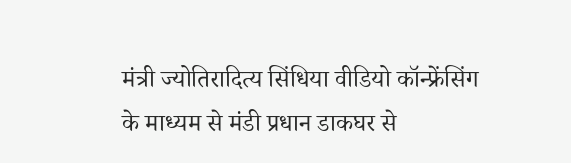मंत्री ज्योतिरादित्य सिंधिया वीडियो कॉन्फ्रेंसिंग के माध्यम से मंडी प्रधान डाकघर से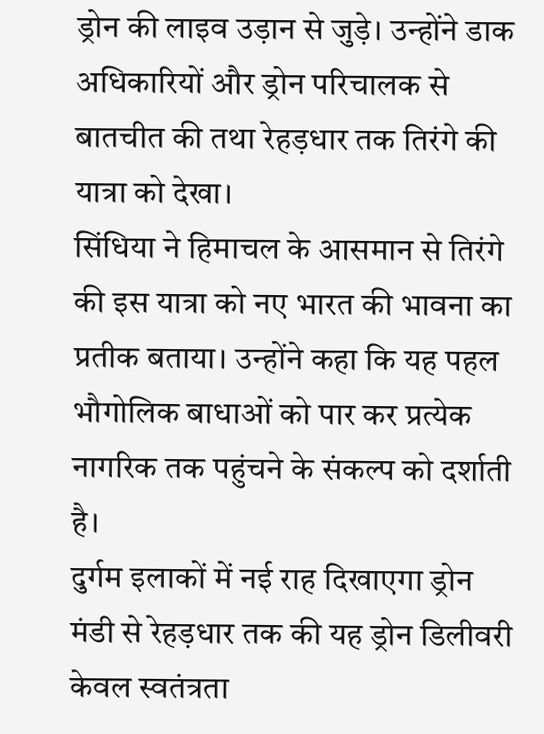ड्रोन की लाइव उड़ान से जुड़े। उन्होंने डाक अधिकारियों और ड्रोन परिचालक से बातचीत की तथा रेहड़धार तक तिरंगे की यात्रा को देखा।
सिंधिया ने हिमाचल के आसमान से तिरंगे की इस यात्रा को नए भारत की भावना का प्रतीक बताया। उन्होंने कहा कि यह पहल भौगोलिक बाधाओं को पार कर प्रत्येक नागरिक तक पहुंचने के संकल्प को दर्शाती है।
दुर्गम इलाकों में नई राह दिखाएगा ड्रोन
मंडी से रेहड़धार तक की यह ड्रोन डिलीवरी केवल स्वतंत्रता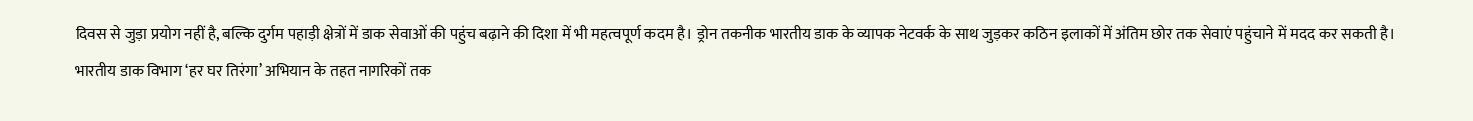दिवस से जुड़ा प्रयोग नहीं है, बल्कि दुर्गम पहाड़ी क्षेत्रों में डाक सेवाओं की पहुंच बढ़ाने की दिशा में भी महत्वपूर्ण कदम है। ड्रोन तकनीक भारतीय डाक के व्यापक नेटवर्क के साथ जुड़कर कठिन इलाकों में अंतिम छोर तक सेवाएं पहुंचाने में मदद कर सकती है।
भारतीय डाक विभाग ‘हर घर तिरंगा’ अभियान के तहत नागरिकों तक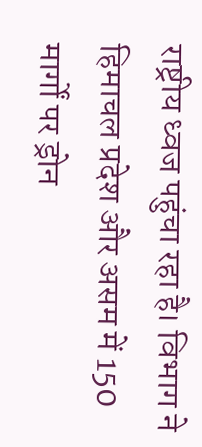राष्ट्रीय ध्वज पहुंचा रहा है। विभाग ने हिमाचल प्रदेश और असम में 150 मार्गों पर ड्रोन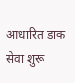आधारित डाक सेवा शुरू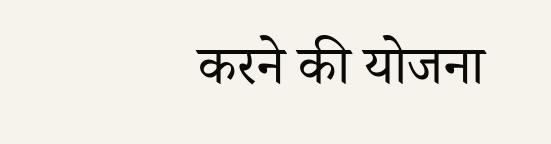करने की योजना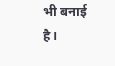भी बनाई है।